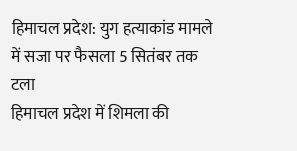हिमाचल प्रदेश: युग हत्याकांड मामले में सजा पर फैसला 5 सितंबर तक टला
हिमाचल प्रदेश में शिमला की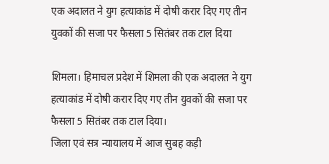एक अदालत ने युग हत्याकांड में दोषी करार दिए गए तीन युवकों की सजा पर फैसला 5 सितंबर तक टाल दिया

शिमला। हिमाचल प्रदेश में शिमला की एक अदालत ने युग हत्याकांड में दोषी करार दिए गए तीन युवकों की सजा पर फैसला 5 सितंबर तक टाल दिया।
जिला एवं सत्र न्यायालय में आज सुबह कड़ी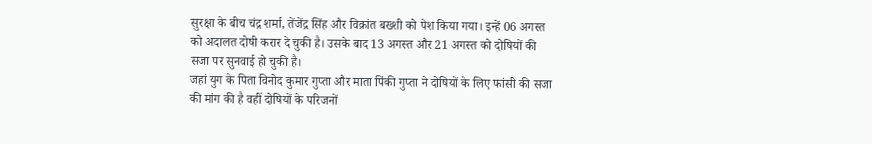सुरक्षा के बीच चंद्र शर्मा, तेंजेंद्र सिंह और विक्रांत बख्शी को पेश किया गया। इन्हें 06 अगस्त को अदालत दोषी करार दे चुकी है। उसके बाद 13 अगस्त और 21 अगस्त को दोषियों की सजा पर सुनवाई हो चुकी है।
जहां युग के पिता विनोद कुमार गुप्ता और माता पिंकी गुप्ता ने दोषियों के लिए फांसी की सजा की मांग की है वहीं दोषियों के परिजनों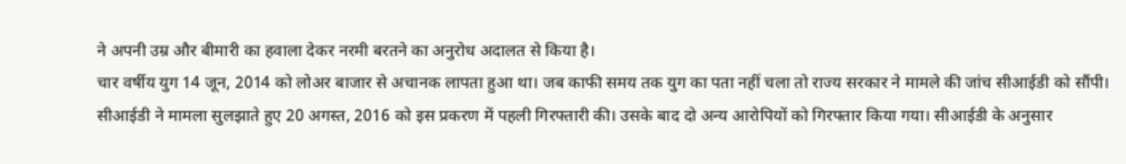ने अपनी उम्र और बीमारी का हवाला देकर नरमी बरतने का अनुरोध अदालत से किया है।
चार वर्षीय युग 14 जून, 2014 को लोअर बाजार से अचानक लापता हुआ था। जब काफी समय तक युग का पता नहीं चला तो राज्य सरकार ने मामले की जांच सीआईडी को सौंपी।
सीआईडी ने मामला सुलझाते हुए 20 अगस्त, 2016 को इस प्रकरण में पहली गिरफ्तारी की। उसके बाद दो अन्य आरोपियों को गिरफ्तार किया गया। सीआईडी के अनुसार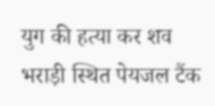युग की हत्या कर शव भराड़ी स्थित पेयजल टैंक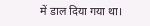में डाल दिया गया था।